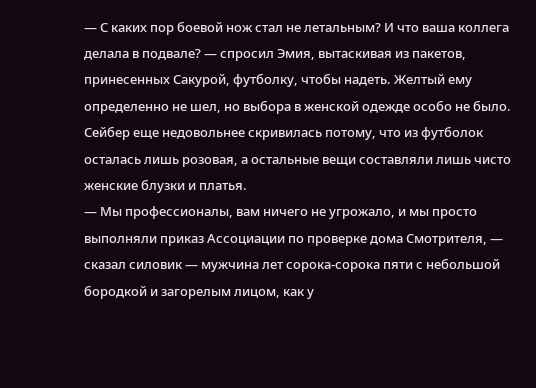— С каких пор боевой нож стал не летальным? И что ваша коллега делала в подвале? — спросил Эмия, вытаскивая из пакетов, принесенных Сакурой, футболку, чтобы надеть. Желтый ему определенно не шел, но выбора в женской одежде особо не было. Сейбер еще недовольнее скривилась потому, что из футболок осталась лишь розовая, а остальные вещи составляли лишь чисто женские блузки и платья.
— Мы профессионалы, вам ничего не угрожало, и мы просто выполняли приказ Ассоциации по проверке дома Смотрителя, — сказал силовик — мужчина лет сорока-сорока пяти с небольшой бородкой и загорелым лицом, как у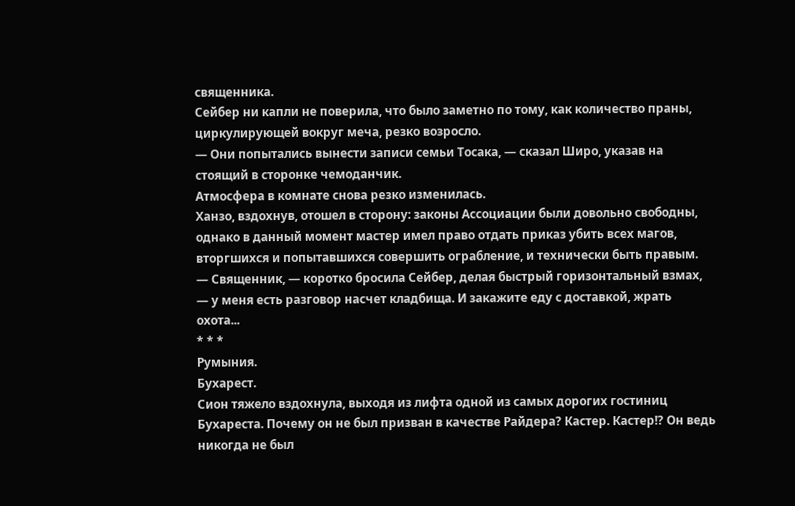священника.
Сейбер ни капли не поверила, что было заметно по тому, как количество праны, циркулирующей вокруг меча, резко возросло.
— Они попытались вынести записи семьи Тосака, — сказал Широ, указав на стоящий в сторонке чемоданчик.
Атмосфера в комнате снова резко изменилась.
Ханзо, вздохнув, отошел в сторону: законы Ассоциации были довольно свободны, однако в данный момент мастер имел право отдать приказ убить всех магов, вторгшихся и попытавшихся совершить ограбление, и технически быть правым.
— Священник, — коротко бросила Сейбер, делая быстрый горизонтальный взмах, — у меня есть разговор насчет кладбища. И закажите еду с доставкой, жрать охота...
* * *
Румыния.
Бухарест.
Сион тяжело вздохнула, выходя из лифта одной из самых дорогих гостиниц Бухареста. Почему он не был призван в качестве Райдера? Кастер. Кастер!? Он ведь никогда не был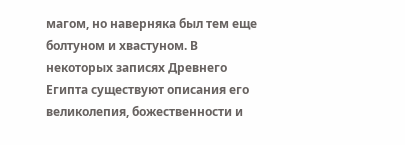магом, но наверняка был тем еще болтуном и хвастуном. В некоторых записях Древнего Египта существуют описания его великолепия, божественности и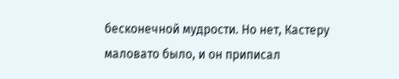бесконечной мудрости. Но нет, Кастеру маловато было, и он приписал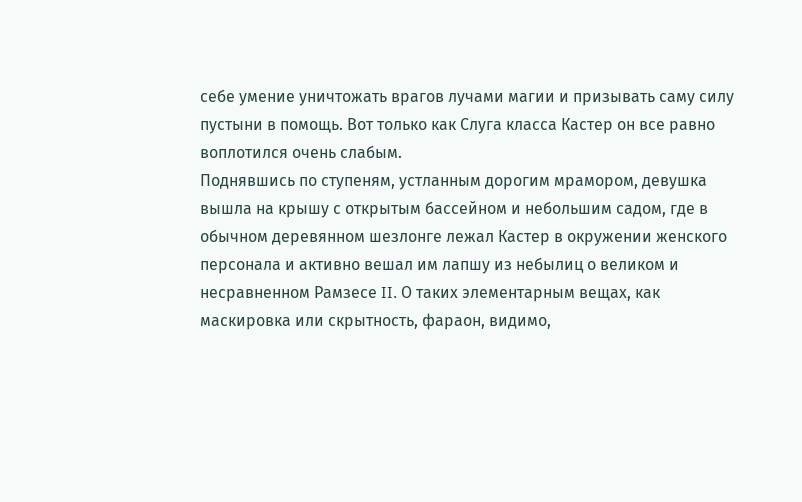себе умение уничтожать врагов лучами магии и призывать саму силу пустыни в помощь. Вот только как Слуга класса Кастер он все равно воплотился очень слабым.
Поднявшись по ступеням, устланным дорогим мрамором, девушка вышла на крышу с открытым бассейном и небольшим садом, где в обычном деревянном шезлонге лежал Кастер в окружении женского персонала и активно вешал им лапшу из небылиц о великом и несравненном Рамзесе II. О таких элементарным вещах, как маскировка или скрытность, фараон, видимо,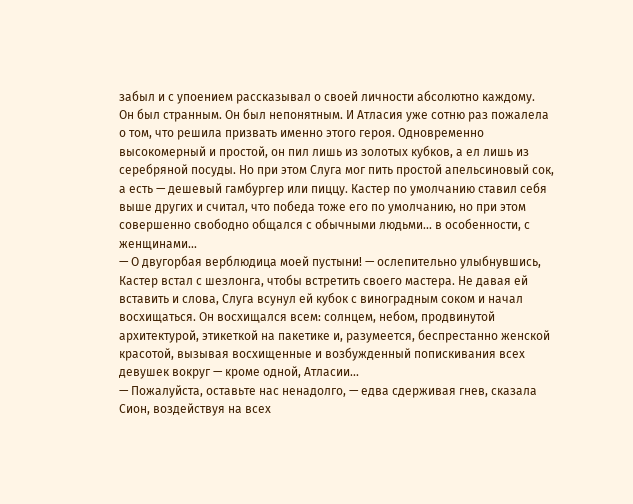забыл и с упоением рассказывал о своей личности абсолютно каждому.
Он был странным. Он был непонятным. И Атласия уже сотню раз пожалела о том, что решила призвать именно этого героя. Одновременно высокомерный и простой, он пил лишь из золотых кубков, а ел лишь из серебряной посуды. Но при этом Слуга мог пить простой апельсиновый сок, а есть — дешевый гамбургер или пиццу. Кастер по умолчанию ставил себя выше других и считал, что победа тоже его по умолчанию, но при этом совершенно свободно общался с обычными людьми... в особенности, с женщинами...
— О двугорбая верблюдица моей пустыни! — ослепительно улыбнувшись, Кастер встал с шезлонга, чтобы встретить своего мастера. Не давая ей вставить и слова, Слуга всунул ей кубок с виноградным соком и начал восхищаться. Он восхищался всем: солнцем, небом, продвинутой архитектурой, этикеткой на пакетике и, разумеется, беспрестанно женской красотой, вызывая восхищенные и возбужденный попискивания всех девушек вокруг — кроме одной, Атласии...
— Пожалуйста, оставьте нас ненадолго, — едва сдерживая гнев, сказала Сион, воздействуя на всех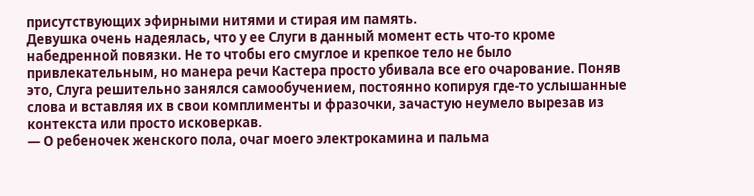присутствующих эфирными нитями и стирая им память.
Девушка очень надеялась, что у ее Слуги в данный момент есть что-то кроме набедренной повязки. Не то чтобы его смуглое и крепкое тело не было привлекательным, но манера речи Кастера просто убивала все его очарование. Поняв это, Слуга решительно занялся самообучением, постоянно копируя где-то услышанные слова и вставляя их в свои комплименты и фразочки, зачастую неумело вырезав из контекста или просто исковеркав.
— О ребеночек женского пола, очаг моего электрокамина и пальма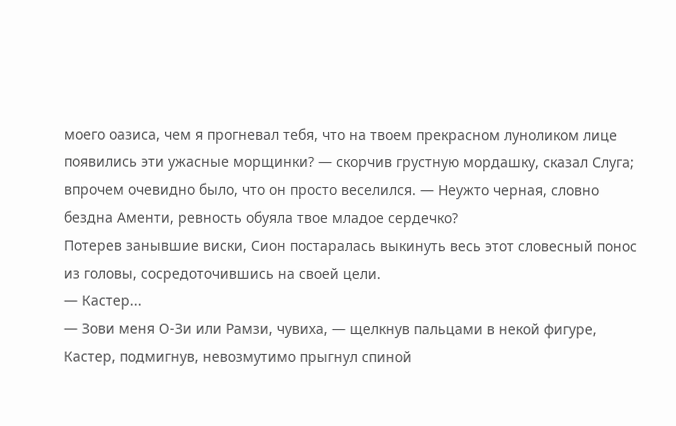моего оазиса, чем я прогневал тебя, что на твоем прекрасном луноликом лице появились эти ужасные морщинки? — скорчив грустную мордашку, сказал Слуга; впрочем очевидно было, что он просто веселился. — Неужто черная, словно бездна Аменти, ревность обуяла твое младое сердечко?
Потерев занывшие виски, Сион постаралась выкинуть весь этот словесный понос из головы, сосредоточившись на своей цели.
— Кастер...
— Зови меня О-Зи или Рамзи, чувиха, — щелкнув пальцами в некой фигуре, Кастер, подмигнув, невозмутимо прыгнул спиной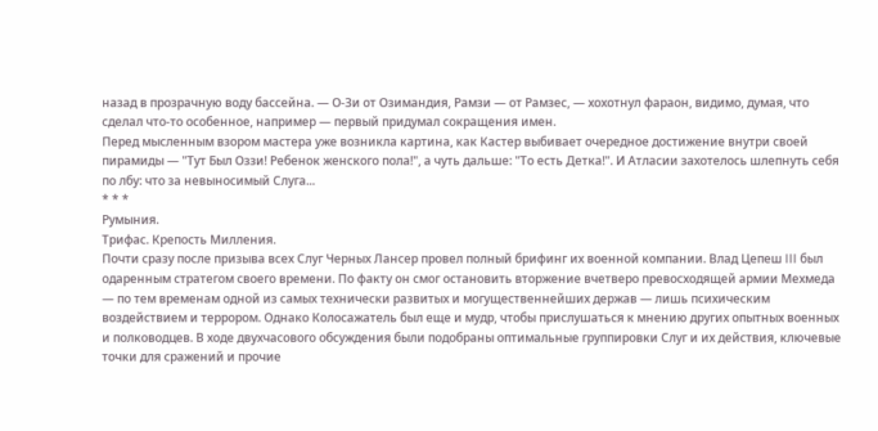назад в прозрачную воду бассейна. — О-Зи от Озимандия, Рамзи — от Рамзес, — хохотнул фараон, видимо, думая, что сделал что-то особенное, например — первый придумал сокращения имен.
Перед мысленным взором мастера уже возникла картина, как Кастер выбивает очередное достижение внутри своей пирамиды — "Тут Был Оззи! Ребенок женского пола!", а чуть дальше: "То есть Детка!". И Атласии захотелось шлепнуть себя по лбу: что за невыносимый Слуга...
* * *
Румыния.
Трифас. Крепость Милления.
Почти сразу после призыва всех Слуг Черных Лансер провел полный брифинг их военной компании. Влад Цепеш III был одаренным стратегом своего времени. По факту он смог остановить вторжение вчетверо превосходящей армии Мехмеда — по тем временам одной из самых технически развитых и могущественнейших держав — лишь психическим воздействием и террором. Однако Колосажатель был еще и мудр, чтобы прислушаться к мнению других опытных военных и полководцев. В ходе двухчасового обсуждения были подобраны оптимальные группировки Слуг и их действия, ключевые точки для сражений и прочие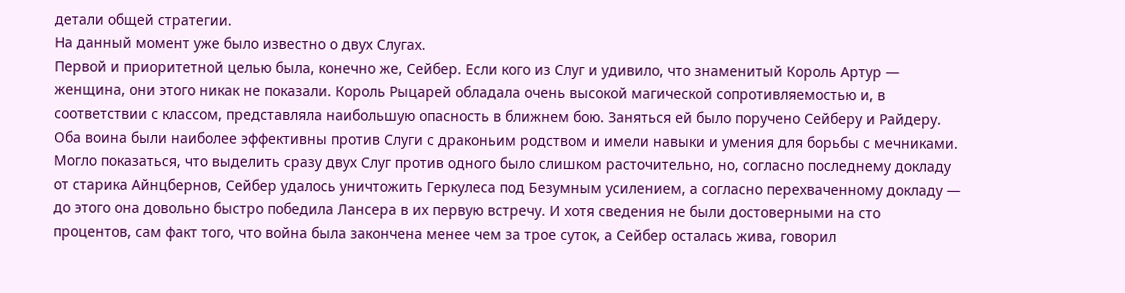детали общей стратегии.
На данный момент уже было известно о двух Слугах.
Первой и приоритетной целью была, конечно же, Сейбер. Если кого из Слуг и удивило, что знаменитый Король Артур — женщина, они этого никак не показали. Король Рыцарей обладала очень высокой магической сопротивляемостью и, в соответствии с классом, представляла наибольшую опасность в ближнем бою. Заняться ей было поручено Сейберу и Райдеру. Оба воина были наиболее эффективны против Слуги с драконьим родством и имели навыки и умения для борьбы с мечниками. Могло показаться, что выделить сразу двух Слуг против одного было слишком расточительно, но, согласно последнему докладу от старика Айнцбернов, Сейбер удалось уничтожить Геркулеса под Безумным усилением, а согласно перехваченному докладу — до этого она довольно быстро победила Лансера в их первую встречу. И хотя сведения не были достоверными на сто процентов, сам факт того, что война была закончена менее чем за трое суток, а Сейбер осталась жива, говорил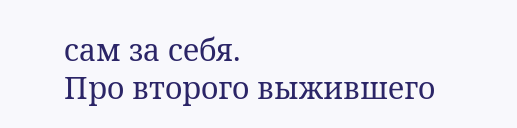сам за себя.
Про второго выжившего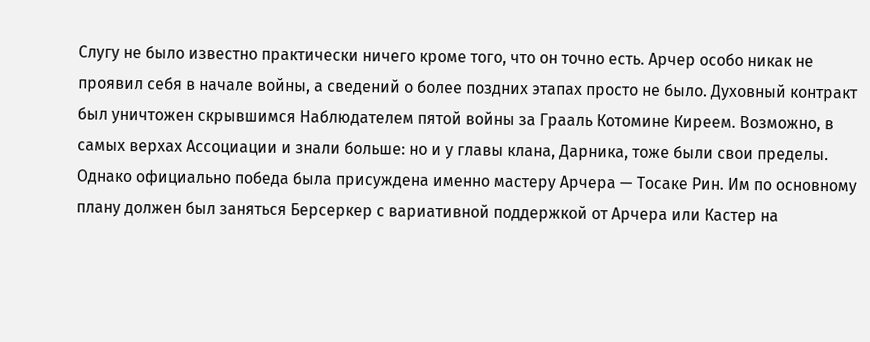Слугу не было известно практически ничего кроме того, что он точно есть. Арчер особо никак не проявил себя в начале войны, а сведений о более поздних этапах просто не было. Духовный контракт был уничтожен скрывшимся Наблюдателем пятой войны за Грааль Котомине Киреем. Возможно, в самых верхах Ассоциации и знали больше: но и у главы клана, Дарника, тоже были свои пределы. Однако официально победа была присуждена именно мастеру Арчера — Тосаке Рин. Им по основному плану должен был заняться Берсеркер с вариативной поддержкой от Арчера или Кастер на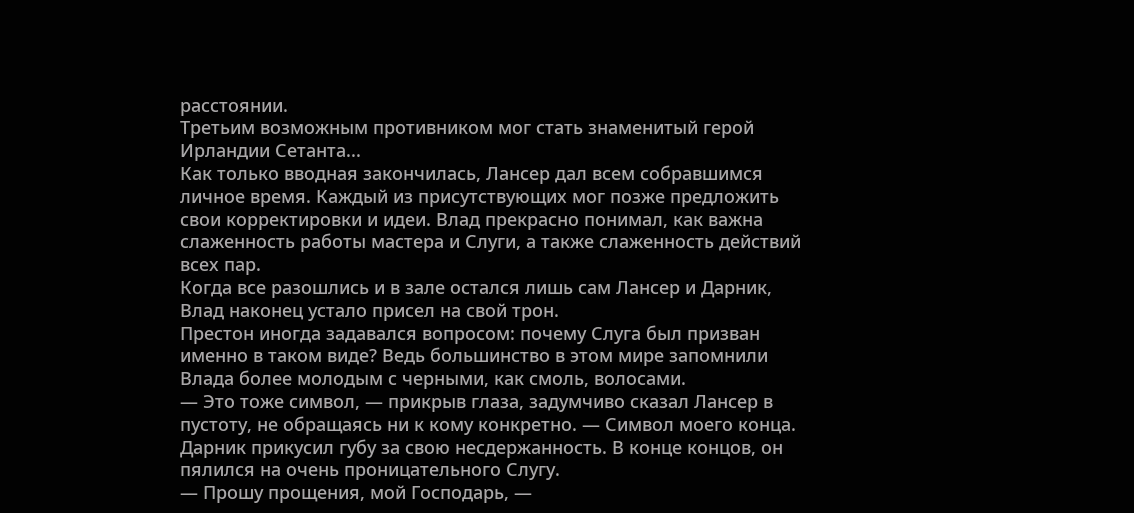расстоянии.
Третьим возможным противником мог стать знаменитый герой Ирландии Сетанта...
Как только вводная закончилась, Лансер дал всем собравшимся личное время. Каждый из присутствующих мог позже предложить свои корректировки и идеи. Влад прекрасно понимал, как важна слаженность работы мастера и Слуги, а также слаженность действий всех пар.
Когда все разошлись и в зале остался лишь сам Лансер и Дарник, Влад наконец устало присел на свой трон.
Престон иногда задавался вопросом: почему Слуга был призван именно в таком виде? Ведь большинство в этом мире запомнили Влада более молодым с черными, как смоль, волосами.
— Это тоже символ, — прикрыв глаза, задумчиво сказал Лансер в пустоту, не обращаясь ни к кому конкретно. — Символ моего конца.
Дарник прикусил губу за свою несдержанность. В конце концов, он пялился на очень проницательного Слугу.
— Прошу прощения, мой Господарь, —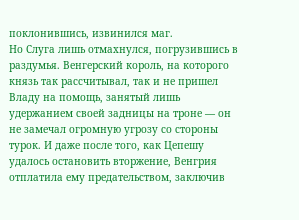поклонившись, извинился маг.
Но Слуга лишь отмахнулся, погрузившись в раздумья. Венгерский король, на которого князь так рассчитывал, так и не пришел Владу на помощь, занятый лишь удержанием своей задницы на троне — он не замечал огромную угрозу со стороны турок. И даже после того, как Цепешу удалось остановить вторжение, Венгрия отплатила ему предательством, заключив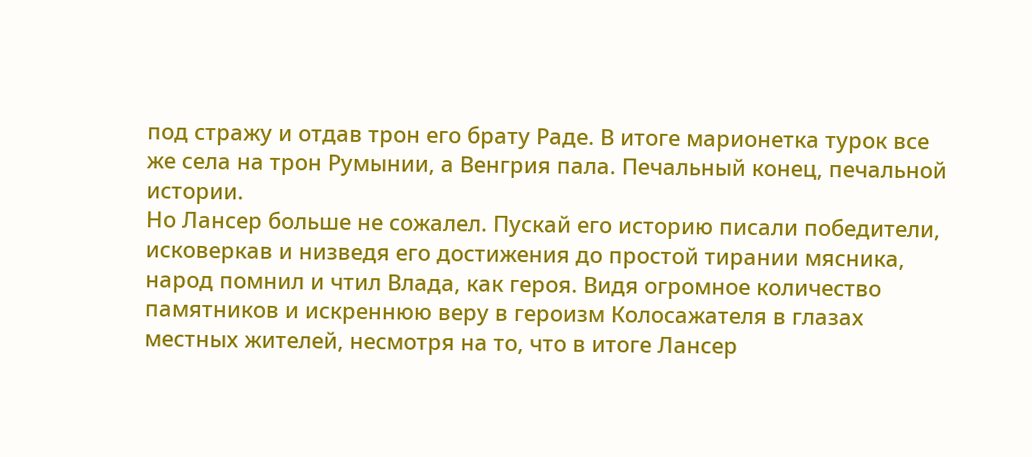под стражу и отдав трон его брату Раде. В итоге марионетка турок все же села на трон Румынии, а Венгрия пала. Печальный конец, печальной истории.
Но Лансер больше не сожалел. Пускай его историю писали победители, исковеркав и низведя его достижения до простой тирании мясника, народ помнил и чтил Влада, как героя. Видя огромное количество памятников и искреннюю веру в героизм Колосажателя в глазах местных жителей, несмотря на то, что в итоге Лансер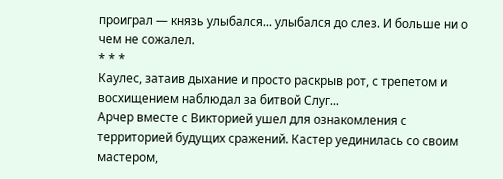проиграл — князь улыбался... улыбался до слез. И больше ни о чем не сожалел.
* * *
Каулес, затаив дыхание и просто раскрыв рот, с трепетом и восхищением наблюдал за битвой Слуг...
Арчер вместе с Викторией ушел для ознакомления с территорией будущих сражений. Кастер уединилась со своим мастером,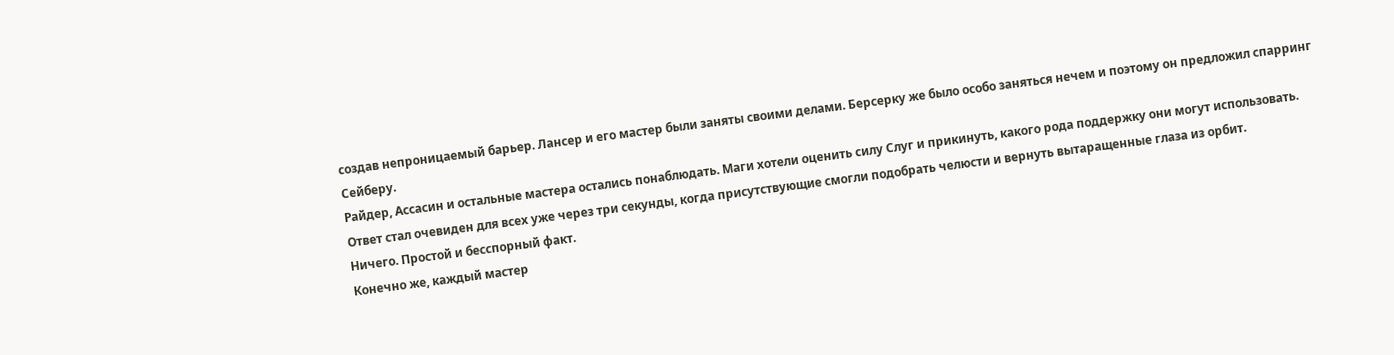создав непроницаемый барьер. Лансер и его мастер были заняты своими делами. Берсерку же было особо заняться нечем и поэтому он предложил спарринг Сейберу.
Райдер, Ассасин и остальные мастера остались понаблюдать. Маги хотели оценить силу Слуг и прикинуть, какого рода поддержку они могут использовать.
Ответ стал очевиден для всех уже через три секунды, когда присутствующие смогли подобрать челюсти и вернуть вытаращенные глаза из орбит.
Ничего. Простой и бесспорный факт.
Конечно же, каждый мастер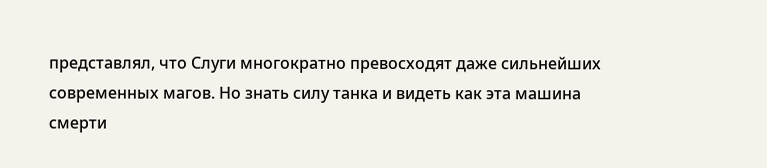представлял, что Слуги многократно превосходят даже сильнейших современных магов. Но знать силу танка и видеть как эта машина смерти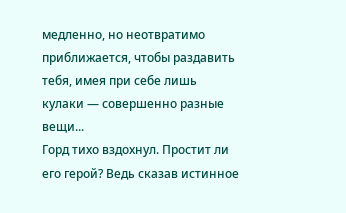медленно, но неотвратимо приближается, чтобы раздавить тебя, имея при себе лишь кулаки — совершенно разные вещи...
Горд тихо вздохнул. Простит ли его герой? Ведь сказав истинное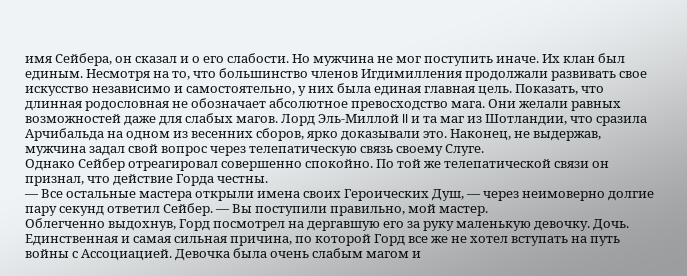имя Сейбера, он сказал и о его слабости. Но мужчина не мог поступить иначе. Их клан был единым. Несмотря на то, что большинство членов Игдимилления продолжали развивать свое искусство независимо и самостоятельно, у них была единая главная цель. Показать, что длинная родословная не обозначает абсолютное превосходство мага. Они желали равных возможностей даже для слабых магов. Лорд Эль-Миллой II и та маг из Шотландии, что сразила Арчибальда на одном из весенних сборов, ярко доказывали это. Наконец, не выдержав, мужчина задал свой вопрос через телепатическую связь своему Слуге.
Однако Сейбер отреагировал совершенно спокойно. По той же телепатической связи он признал, что действие Горда честны.
— Все остальные мастера открыли имена своих Героических Душ, — через неимоверно долгие пару секунд ответил Сейбер. — Вы поступили правильно, мой мастер.
Облегченно выдохнув, Горд посмотрел на дергавшую его за руку маленькую девочку. Дочь. Единственная и самая сильная причина, по которой Горд все же не хотел вступать на путь войны с Ассоциацией. Девочка была очень слабым магом и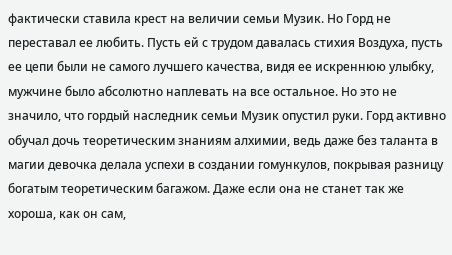фактически ставила крест на величии семьи Музик. Но Горд не переставал ее любить. Пусть ей с трудом давалась стихия Воздуха, пусть ее цепи были не самого лучшего качества, видя ее искреннюю улыбку, мужчине было абсолютно наплевать на все остальное. Но это не значило, что гордый наследник семьи Музик опустил руки. Горд активно обучал дочь теоретическим знаниям алхимии, ведь даже без таланта в магии девочка делала успехи в создании гомункулов, покрывая разницу богатым теоретическим багажом. Даже если она не станет так же хороша, как он сам,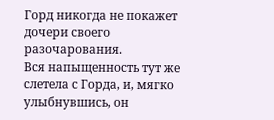Горд никогда не покажет дочери своего разочарования.
Вся напыщенность тут же слетела с Горда, и, мягко улыбнувшись, он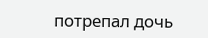потрепал дочь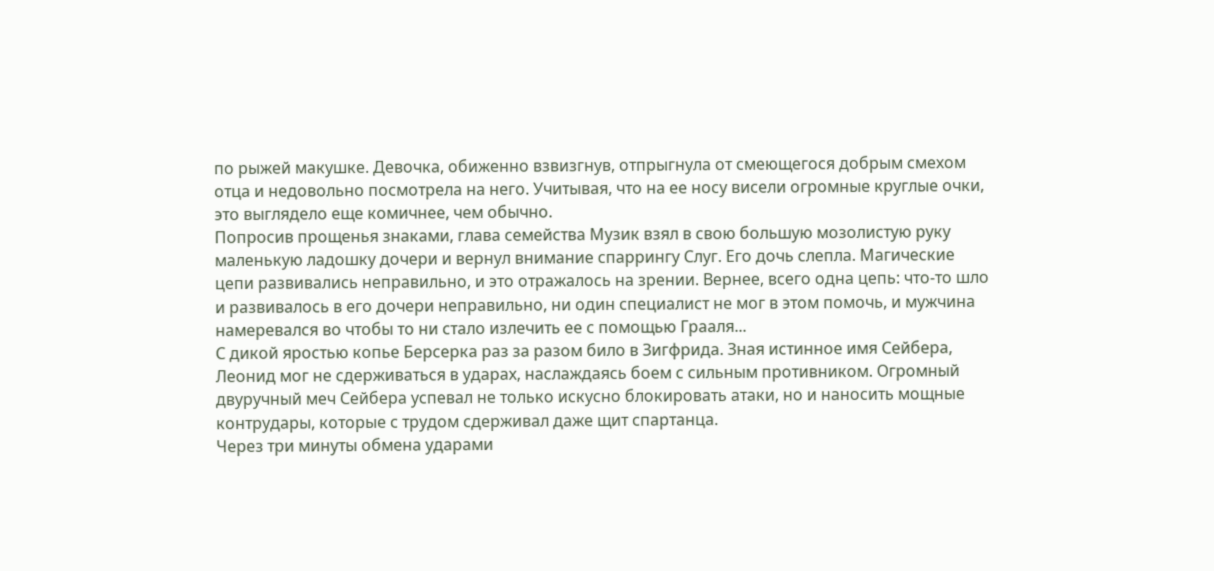по рыжей макушке. Девочка, обиженно взвизгнув, отпрыгнула от смеющегося добрым смехом отца и недовольно посмотрела на него. Учитывая, что на ее носу висели огромные круглые очки, это выглядело еще комичнее, чем обычно.
Попросив прощенья знаками, глава семейства Музик взял в свою большую мозолистую руку маленькую ладошку дочери и вернул внимание спаррингу Слуг. Его дочь слепла. Магические цепи развивались неправильно, и это отражалось на зрении. Вернее, всего одна цепь: что-то шло и развивалось в его дочери неправильно, ни один специалист не мог в этом помочь, и мужчина намеревался во чтобы то ни стало излечить ее с помощью Грааля...
С дикой яростью копье Берсерка раз за разом било в Зигфрида. Зная истинное имя Сейбера, Леонид мог не сдерживаться в ударах, наслаждаясь боем с сильным противником. Огромный двуручный меч Сейбера успевал не только искусно блокировать атаки, но и наносить мощные контрудары, которые с трудом сдерживал даже щит спартанца.
Через три минуты обмена ударами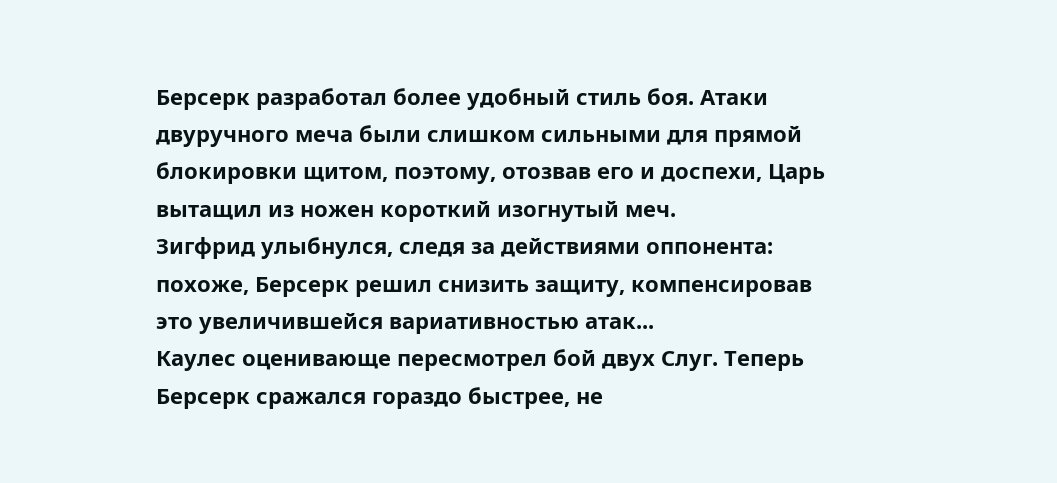Берсерк разработал более удобный стиль боя. Атаки двуручного меча были слишком сильными для прямой блокировки щитом, поэтому, отозвав его и доспехи, Царь вытащил из ножен короткий изогнутый меч.
Зигфрид улыбнулся, следя за действиями оппонента: похоже, Берсерк решил снизить защиту, компенсировав это увеличившейся вариативностью атак...
Каулес оценивающе пересмотрел бой двух Слуг. Теперь Берсерк сражался гораздо быстрее, не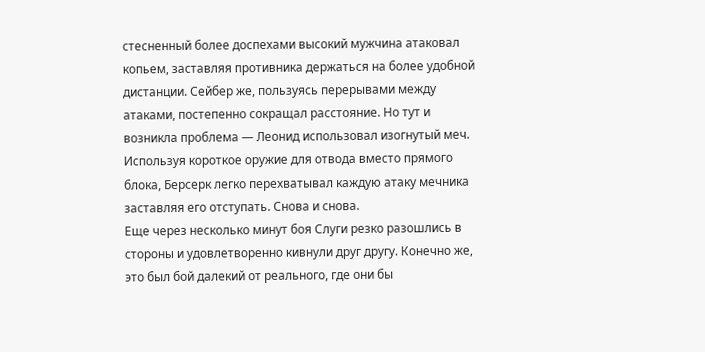стесненный более доспехами высокий мужчина атаковал копьем, заставляя противника держаться на более удобной дистанции. Сейбер же, пользуясь перерывами между атаками, постепенно сокращал расстояние. Но тут и возникла проблема — Леонид использовал изогнутый меч. Используя короткое оружие для отвода вместо прямого блока, Берсерк легко перехватывал каждую атаку мечника заставляя его отступать. Снова и снова.
Еще через несколько минут боя Слуги резко разошлись в стороны и удовлетворенно кивнули друг другу. Конечно же, это был бой далекий от реального, где они бы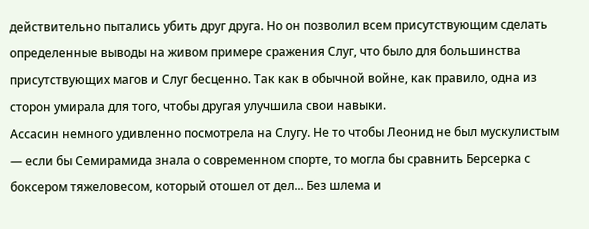действительно пытались убить друг друга. Но он позволил всем присутствующим сделать определенные выводы на живом примере сражения Слуг, что было для большинства присутствующих магов и Слуг бесценно. Так как в обычной войне, как правило, одна из сторон умирала для того, чтобы другая улучшила свои навыки.
Ассасин немного удивленно посмотрела на Слугу. Не то чтобы Леонид не был мускулистым — если бы Семирамида знала о современном спорте, то могла бы сравнить Берсерка с боксером тяжеловесом, который отошел от дел... Без шлема и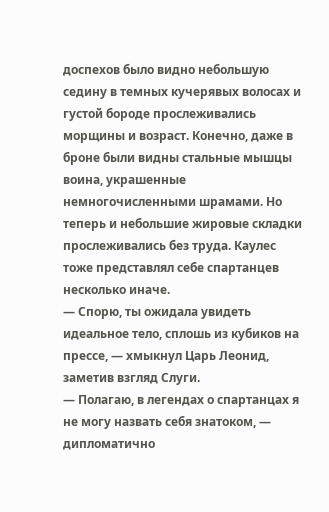доспехов было видно небольшую седину в темных кучерявых волосах и густой бороде прослеживались морщины и возраст. Конечно, даже в броне были видны стальные мышцы воина, украшенные немногочисленными шрамами. Но теперь и небольшие жировые складки прослеживались без труда. Каулес тоже представлял себе спартанцев несколько иначе.
— Спорю, ты ожидала увидеть идеальное тело, сплошь из кубиков на прессе, — хмыкнул Царь Леонид, заметив взгляд Слуги.
— Полагаю, в легендах о спартанцах я не могу назвать себя знатоком, — дипломатично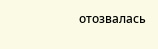отозвалась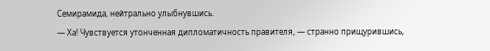Семирамида, нейтрально улыбнувшись.
— Ха! Чувствуется утонченная дипломатичность правителя, — странно прищурившись,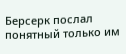Берсерк послал понятный только им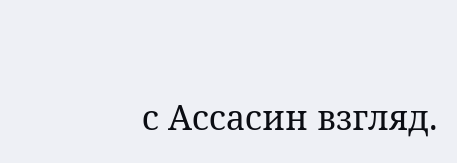с Ассасин взгляд.